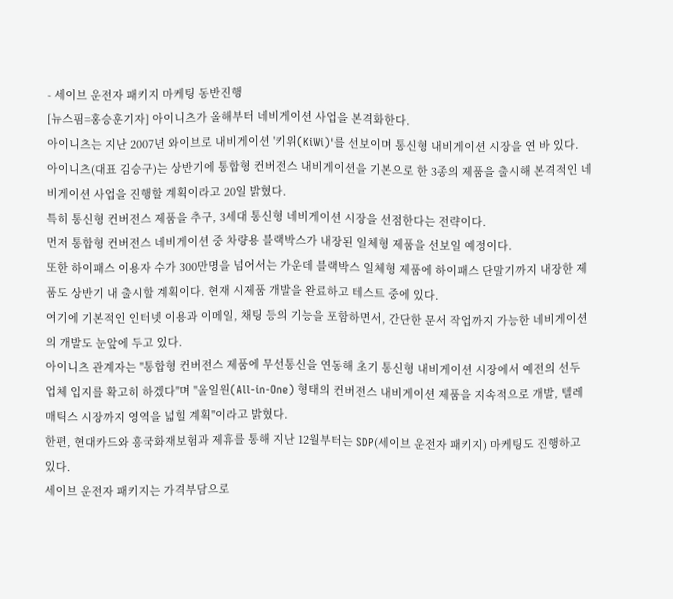- 세이브 운전자 패키지 마케팅 동반진행
[뉴스핌=홍승훈기자] 아이니츠가 올해부터 네비게이션 사업을 본격화한다.
아이니츠는 지난 2007년 와이브로 내비게이션 '키위(KiWi)'를 선보이며 통신형 내비게이션 시장을 연 바 있다.
아이니츠(대표 김승구)는 상반기에 통합형 컨버전스 내비게이션을 기본으로 한 3종의 제품을 출시해 본격적인 네비게이션 사업을 진행할 계획이라고 20일 밝혔다.
특히 통신형 컨버전스 제품을 추구, 3세대 통신형 네비게이션 시장을 선점한다는 전략이다.
먼저 통합형 컨버전스 네비게이션 중 차량용 블랙박스가 내장된 일체형 제품을 선보일 예정이다.
또한 하이패스 이용자 수가 300만명을 넘어서는 가운데 블랙박스 일체형 제품에 하이패스 단말기까지 내장한 제품도 상반기 내 출시할 계획이다. 현재 시제품 개발을 완료하고 테스트 중에 있다.
여기에 기본적인 인터넷 이용과 이메일, 채팅 등의 기능을 포함하면서, 간단한 문서 작업까지 가능한 네비게이션의 개발도 눈앞에 두고 있다.
아이니츠 관계자는 "통합형 컨버전스 제품에 무선통신을 연동해 초기 통신형 내비게이션 시장에서 예전의 선두업체 입지를 확고히 하겠다"며 "올일원(All-in-One) 형태의 컨버전스 내비게이션 제품을 지속적으로 개발, 텔레매틱스 시장까지 영역을 넓힐 계획"이라고 밝혔다.
한편, 현대카드와 흥국화재보험과 제휴를 통해 지난 12월부터는 SDP(세이브 운전자 패키지) 마케팅도 진행하고 있다.
세이브 운전자 패키지는 가격부담으로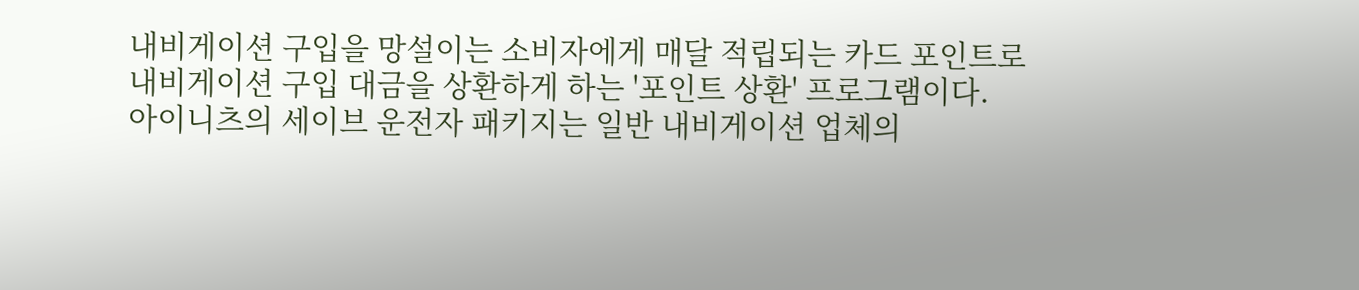내비게이션 구입을 망설이는 소비자에게 매달 적립되는 카드 포인트로 내비게이션 구입 대금을 상환하게 하는 '포인트 상환' 프로그램이다.
아이니츠의 세이브 운전자 패키지는 일반 내비게이션 업체의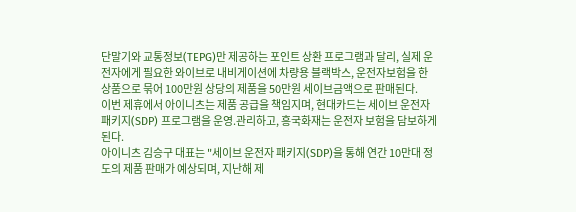단말기와 교통정보(TEPG)만 제공하는 포인트 상환 프로그램과 달리, 실제 운전자에게 필요한 와이브로 내비게이션에 차량용 블랙박스, 운전자보험을 한 상품으로 묶어 100만원 상당의 제품을 50만원 세이브금액으로 판매된다.
이번 제휴에서 아이니츠는 제품 공급을 책임지며, 현대카드는 세이브 운전자 패키지(SDP) 프로그램을 운영.관리하고, 흥국화재는 운전자 보험을 담보하게 된다.
아이니츠 김승구 대표는 "세이브 운전자 패키지(SDP)을 통해 연간 10만대 정도의 제품 판매가 예상되며, 지난해 제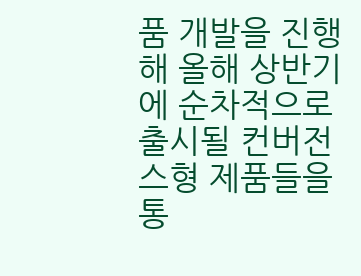품 개발을 진행해 올해 상반기에 순차적으로 출시될 컨버전스형 제품들을 통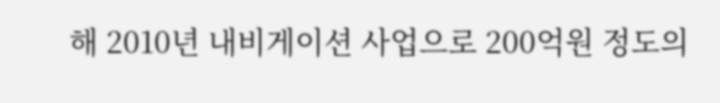해 2010년 내비게이션 사업으로 200억원 정도의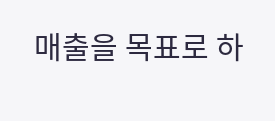매출을 목표로 하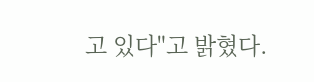고 있다"고 밝혔다.